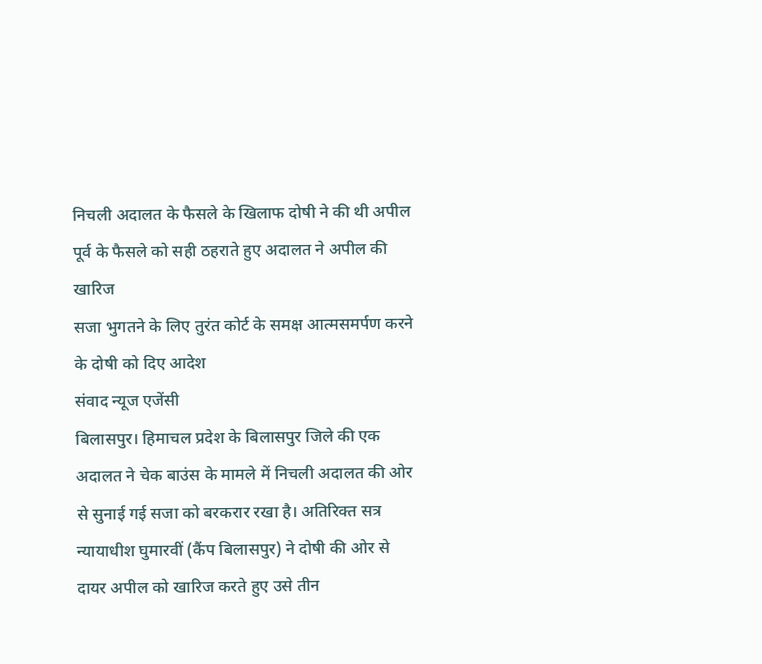निचली अदालत के फैसले के खिलाफ दोषी ने की थी अपील
पूर्व के फैसले को सही ठहराते हुए अदालत ने अपील की खारिज
सजा भुगतने के लिए तुरंत कोर्ट के समक्ष आत्मसमर्पण करने के दोषी को दिए आदेश
संवाद न्यूज एजेंसी
बिलासपुर। हिमाचल प्रदेश के बिलासपुर जिले की एक अदालत ने चेक बाउंस के मामले में निचली अदालत की ओर से सुनाई गई सजा को बरकरार रखा है। अतिरिक्त सत्र न्यायाधीश घुमारवीं (कैंप बिलासपुर) ने दोषी की ओर से दायर अपील को खारिज करते हुए उसे तीन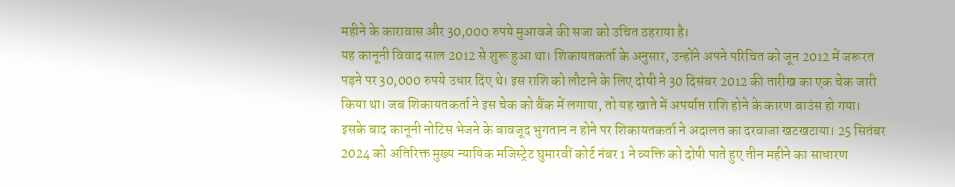महीने के कारावास और 30,000 रुपये मुआवजे की सजा को उचित ठहराया है।
यह कानूनी विवाद साल 2012 से शुरू हुआ था। शिकायतकर्ता के अनुसार, उन्होंने अपने परिचित को जून 2012 में जरूरत पड़ने पर 30,000 रुपये उधार दिए थे। इस राशि को लौटाने के लिए दोषी ने 30 दिसंबर 2012 की तारीख का एक चेक जारी किया था। जब शिकायतकर्ता ने इस चेक को बैंक में लगाया, तो यह खाते में अपर्याप्त राशि होने के कारण बाउंस हो गया। इसके बाद कानूनी नोटिस भेजने के बावजूद भुगतान न होने पर शिकायतकर्ता ने अदालत का दरवाजा खटखटाया। 25 सितंबर 2024 को अतिरिक्त मुख्य न्यायिक मजिस्ट्रेट घुमारवीं कोर्ट नंबर 1 ने व्यक्ति को दोषी पाते हुए तीन महीने का साधारण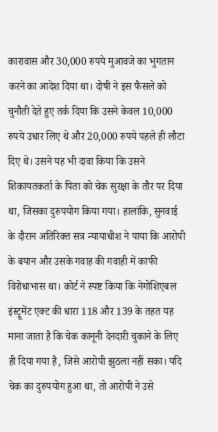कारावास और 30,000 रुपये मुआवजे का भुगतान करने का आदेश दिया था। दोषी ने इस फैसले को चुनौती देते हुए तर्क दिया कि उसने केवल 10,000 रुपये उधार लिए थे और 20,000 रुपये पहले ही लौटा दिए थे। उसने यह भी दावा किया कि उसने शिकायतकर्ता के पिता को चेक सुरक्षा के तौर पर दिया था, जिसका दुरुपयोग किया गया। हालांकि, सुनवाई के दौरान अतिरिक्त सत्र न्यायाधीश ने पाया कि आरोपी के बयान और उसके गवाह की गवाही में काफी विरोधाभास था। कोर्ट ने स्पष्ट किया कि नेगोशिएबल इंस्ट्रूमेंट एक्ट की धारा 118 और 139 के तहत यह माना जाता है कि चेक कानूनी देनदारी चुकाने के लिए ही दिया गया है, जिसे आरोपी झुठला नहीं सका। यदि चेक का दुरुपयोग हुआ था, तो आरोपी ने उसे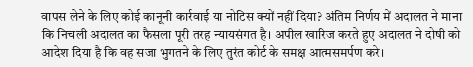वापस लेने के लिए कोई कानूनी कार्रवाई या नोटिस क्यों नहीं दिया? अंतिम निर्णय में अदालत ने माना कि निचली अदालत का फैसला पूरी तरह न्यायसंगत है। अपील खारिज करते हुए अदालत ने दोषी को आदेश दिया है कि वह सजा भुगतने के लिए तुरंत कोर्ट के समक्ष आत्मसमर्पण करे।